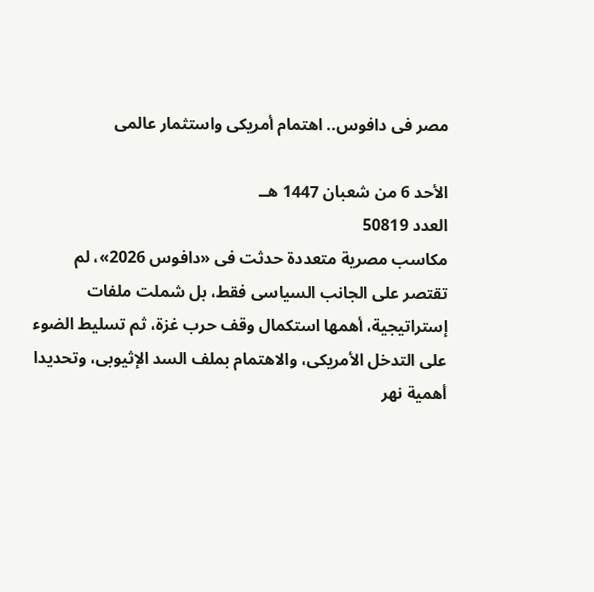مصر فى دافوس.. اهتمام أمريكى واستثمار عالمى

الأحد 6 من شعبان 1447 هــ
العدد 50819
مكاسب مصرية متعددة حدثت فى «دافوس 2026»، لم تقتصر على الجانب السياسى فقط، بل شملت ملفات إستراتيجية، أهمها استكمال وقف حرب غزة، ثم تسليط الضوء على التدخل الأمريكى، والاهتمام بملف السد الإثيوبى، وتحديدا أهمية نهر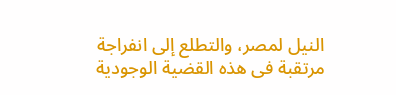النيل لمصر، والتطلع إلى انفراجة مرتقبة فى هذه القضية الوجودية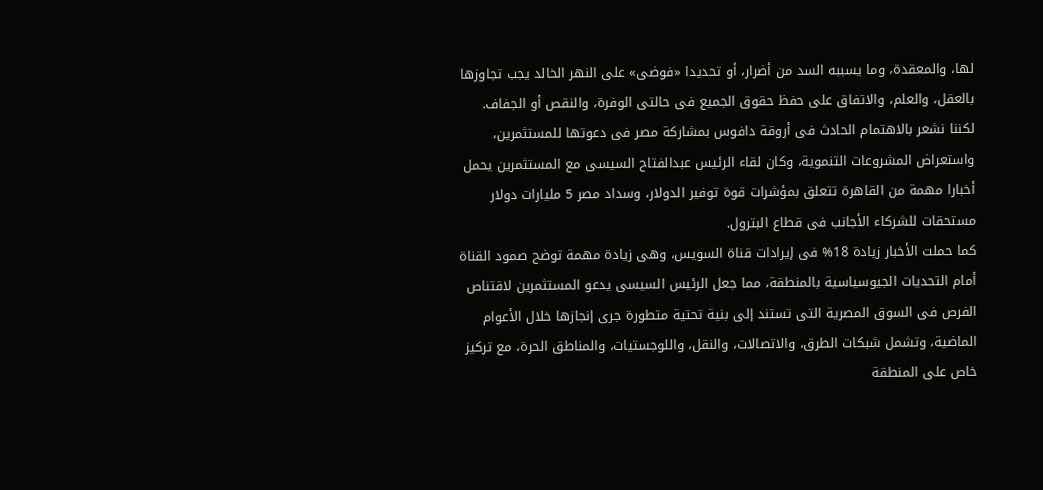لها، والمعقدة، وما يسببه السد من أضرار، أو تحديدا «فوضى» على النهر الخالد يجب تجاوزها بالعقل، والعلم، والاتفاق على حفظ حقوق الجميع فى حالتى الوفرة، والنقص أو الجفاف.
لكننا نشعر بالاهتمام الحادث فى أروقة دافوس بمشاركة مصر فى دعوتها للمستثمرين، واستعراض المشروعات التنموية، وكان لقاء الرئيس عبدالفتاح السيسى مع المستثمرين يحمل أخبارا مهمة من القاهرة تتعلق بمؤشرات قوة توفير الدولار، وسداد مصر 5 مليارات دولار مستحقات للشركاء الأجانب فى قطاع البترول.
كما حملت الأخبار زيادة 18% فى إيرادات قناة السويس، وهى زيادة مهمة توضح صمود القناة أمام التحديات الجيوسياسية بالمنطقة، مما جعل الرئيس السيسى يدعو المستثمرين لاقتناص الفرص فى السوق المصرية التى تستند إلى بنية تحتية متطورة جرى إنجازها خلال الأعوام الماضية، وتشمل شبكات الطرق، والاتصالات، والنقل، واللوجستيات، والمناطق الحرة، مع تركيز خاص على المنطقة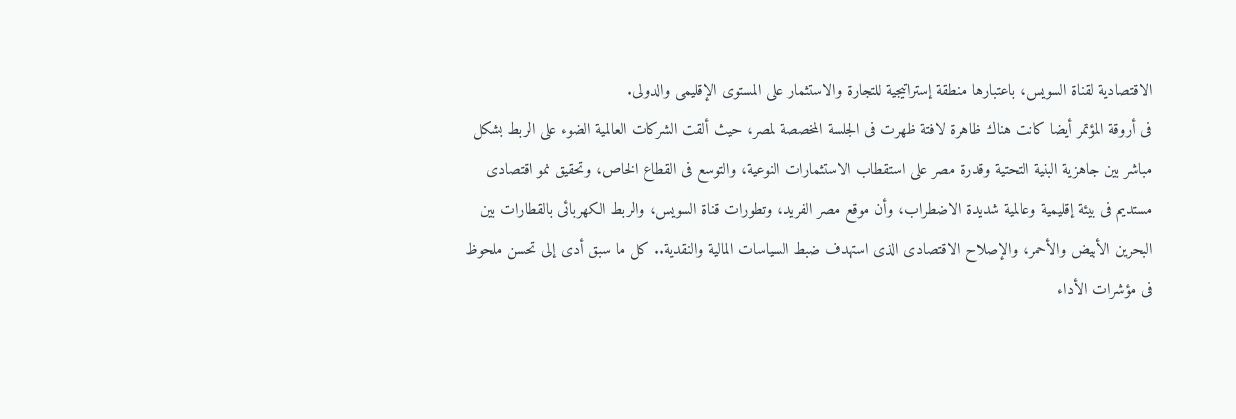الاقتصادية لقناة السويس، باعتبارها منطقة إستراتيجية للتجارة والاستثمار على المستوى الإقليمى والدولى.
فى أروقة المؤتمر أيضا كانت هناك ظاهرة لافتة ظهرت فى الجلسة المخصصة لمصر، حيث ألقت الشركات العالمية الضوء على الربط بشكل مباشر بين جاهزية البنية التحتية وقدرة مصر على استقطاب الاستثمارات النوعية، والتوسع فى القطاع الخاص، وتحقيق نمو اقتصادى مستديم فى بيئة إقليمية وعالمية شديدة الاضطراب، وأن موقع مصر الفريد، وتطورات قناة السويس، والربط الكهربائى بالقطارات بين البحرين الأبيض والأحمر، والإصلاح الاقتصادى الذى استهدف ضبط السياسات المالية والنقدية.. كل ما سبق أدى إلى تحسن ملحوظ فى مؤشرات الأداء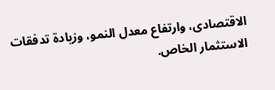الاقتصادى، وارتفاع معدل النمو، وزيادة تدفقات الاستثمار الخاص.